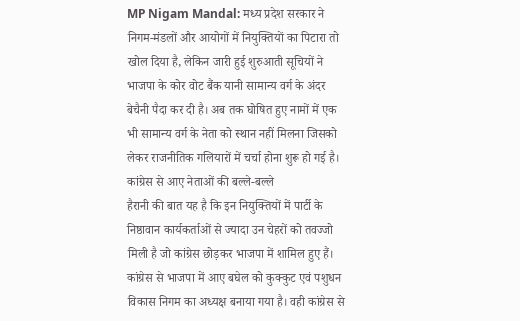MP Nigam Mandal: मध्य प्रदेश सरकार ने निगम-मंडलों और आयोगों में नियुक्तियों का पिटारा तो खोल दिया है, लेकिन जारी हुई शुरुआती सूचियों ने भाजपा के कोर वोट बैंक यानी सामान्य वर्ग के अंदर बेचैनी पैदा कर दी है। अब तक घोषित हुए नामों में एक भी सामान्य वर्ग के नेता को स्थान नहीं मिलना जिसको लेकर राजनीतिक गलियारों में चर्चा होना शुरू हो गई है।
कांग्रेस से आए नेताओं की बल्ले-बल्ले
हैरानी की बात यह है कि इन नियुक्तियों में पार्टी के निष्ठावान कार्यकर्ताओं से ज्यादा उन चेहरों को तवज्जो मिली है जो कांग्रेस छोड़कर भाजपा में शामिल हुए हैं। कांग्रेस से भाजपा में आए बघेल को कुक्कुट एवं पशुधन विकास निगम का अध्यक्ष बनाया गया है। वही कांग्रेस से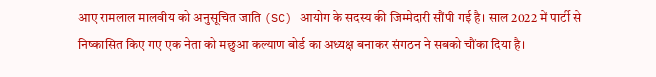आए रामलाल मालवीय को अनुसूचित जाति (SC) आयोग के सदस्य की जिम्मेदारी सौंपी गई है। साल 2022 में पार्टी से निष्कासित किए गए एक नेता को मछुआ कल्याण बोर्ड का अध्यक्ष बनाकर संगठन ने सबको चौंका दिया है।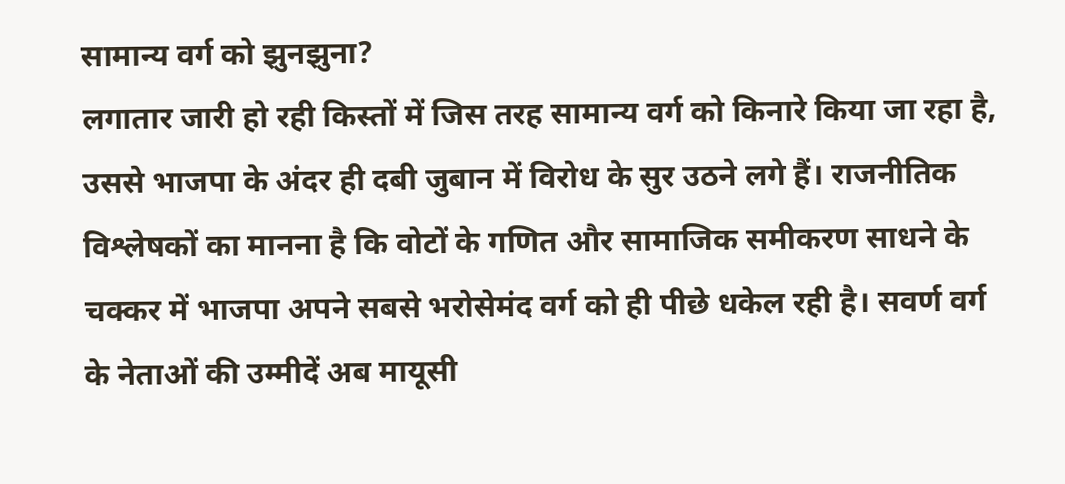सामान्य वर्ग को झुनझुना?
लगातार जारी हो रही किस्तों में जिस तरह सामान्य वर्ग को किनारे किया जा रहा है, उससे भाजपा के अंदर ही दबी जुबान में विरोध के सुर उठने लगे हैं। राजनीतिक विश्लेषकों का मानना है कि वोटों के गणित और सामाजिक समीकरण साधने के चक्कर में भाजपा अपने सबसे भरोसेमंद वर्ग को ही पीछे धकेल रही है। सवर्ण वर्ग के नेताओं की उम्मीदें अब मायूसी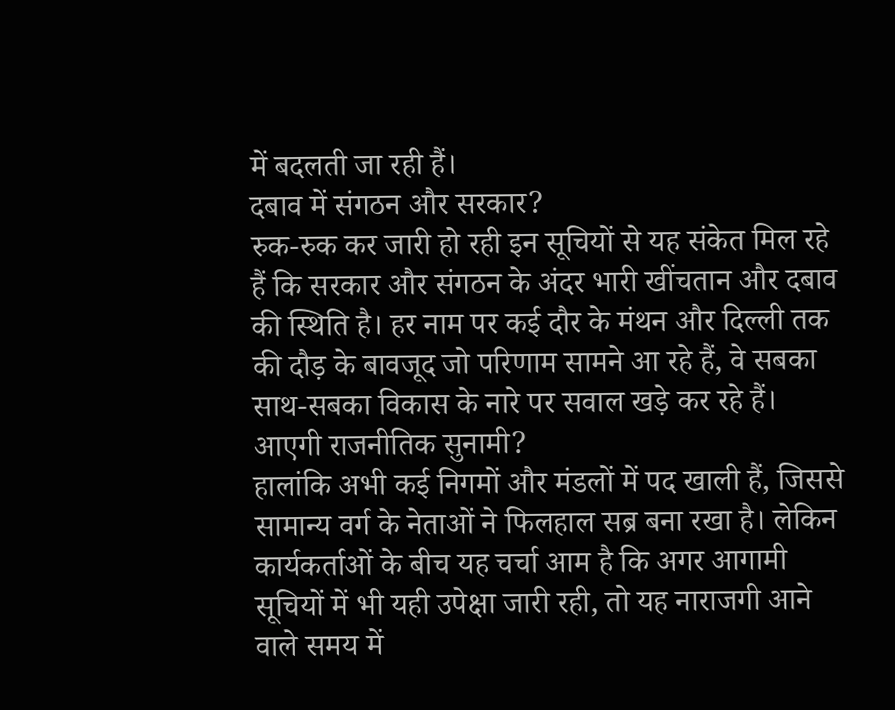में बदलती जा रही हैं।
दबाव में संगठन और सरकार?
रुक-रुक कर जारी हो रही इन सूचियों से यह संकेत मिल रहे हैं कि सरकार और संगठन के अंदर भारी खींचतान और दबाव की स्थिति है। हर नाम पर कई दौर के मंथन और दिल्ली तक की दौड़ के बावजूद जो परिणाम सामने आ रहे हैं, वे सबका साथ-सबका विकास के नारे पर सवाल खड़े कर रहे हैं।
आएगी राजनीतिक सुनामी?
हालांकि अभी कई निगमों और मंडलों में पद खाली हैं, जिससे सामान्य वर्ग के नेताओं ने फिलहाल सब्र बना रखा है। लेकिन कार्यकर्ताओं के बीच यह चर्चा आम है कि अगर आगामी सूचियों में भी यही उपेक्षा जारी रही, तो यह नाराजगी आने वाले समय में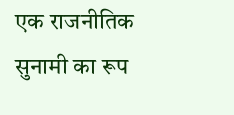एक राजनीतिक सुनामी का रूप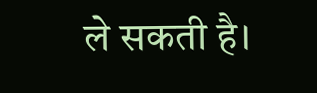ले सकती है।